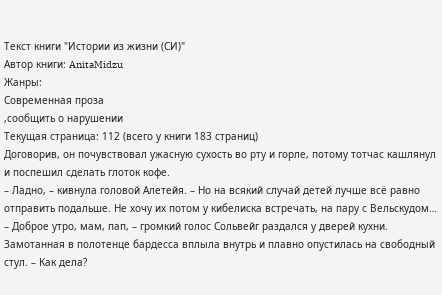Текст книги "Истории из жизни (СИ)"
Автор книги: AnitaMidzu
Жанры:
Современная проза
,сообщить о нарушении
Текущая страница: 112 (всего у книги 183 страниц)
Договорив, он почувствовал ужасную сухость во рту и горле, потому тотчас кашлянул и поспешил сделать глоток кофе.
– Ладно, – кивнула головой Алетейя. – Но на всякий случай детей лучше всё равно отправить подальше. Не хочу их потом у кибелиска встречать, на пару с Вельскудом…
– Доброе утро, мам, пап, – громкий голос Сольвейг раздался у дверей кухни. Замотанная в полотенце бардесса вплыла внутрь и плавно опустилась на свободный стул. – Как дела?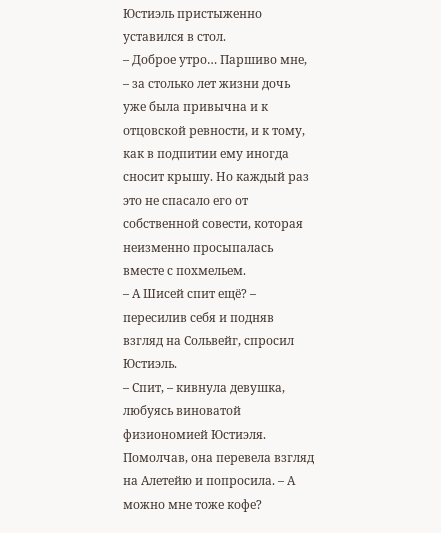Юстиэль пристыженно уставился в стол.
– Доброе утро… Паршиво мне, – за столько лет жизни дочь уже была привычна и к отцовской ревности, и к тому, как в подпитии ему иногда сносит крышу. Но каждый раз это не спасало его от собственной совести, которая неизменно просыпалась вместе с похмельем.
– А Шисей спит ещё? – пересилив себя и подняв взгляд на Сольвейг, спросил Юстиэль.
– Спит, – кивнула девушка, любуясь виноватой физиономией Юстиэля. Помолчав, она перевела взгляд на Алетейю и попросила. – А можно мне тоже кофе?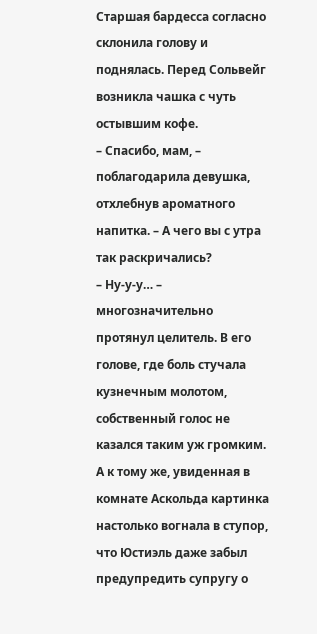Старшая бардесса согласно склонила голову и поднялась. Перед Сольвейг возникла чашка с чуть остывшим кофе.
– Спасибо, мам, – поблагодарила девушка, отхлебнув ароматного напитка. – А чего вы с утра так раскричались?
– Ну-у-у… – многозначительно протянул целитель. В его голове, где боль стучала кузнечным молотом, собственный голос не казался таким уж громким. А к тому же, увиденная в комнате Аскольда картинка настолько вогнала в ступор, что Юстиэль даже забыл предупредить супругу о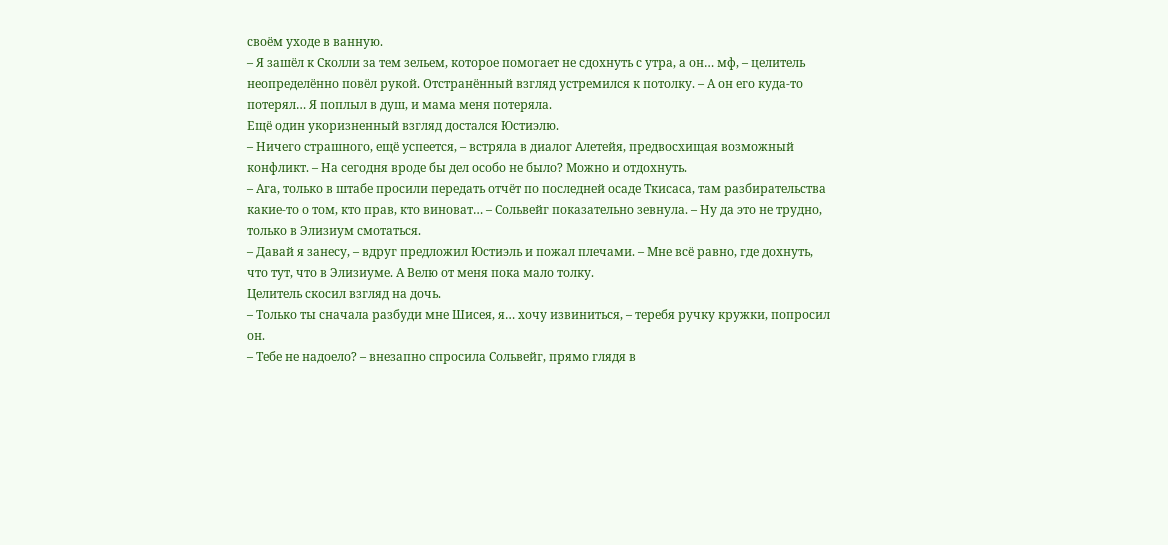своём уходе в ванную.
– Я зашёл к Сколли за тем зельем, которое помогает не сдохнуть с утра, а он… мф, – целитель неопределённо повёл рукой. Отстранённый взгляд устремился к потолку. – А он его куда-то потерял… Я поплыл в душ, и мама меня потеряла.
Ещё один укоризненный взгляд достался Юстиэлю.
– Ничего страшного, ещё успеется, – встряла в диалог Алетейя, предвосхищая возможный конфликт. – На сегодня вроде бы дел особо не было? Можно и отдохнуть.
– Ага, только в штабе просили передать отчёт по последней осаде Ткисаса, там разбирательства какие-то о том, кто прав, кто виноват… – Сольвейг показательно зевнула. – Ну да это не трудно, только в Элизиум смотаться.
– Давай я занесу, – вдруг предложил Юстиэль и пожал плечами. – Мне всё равно, где дохнуть, что тут, что в Элизиуме. А Велю от меня пока мало толку.
Целитель скосил взгляд на дочь.
– Только ты сначала разбуди мне Шисея, я… хочу извиниться, – теребя ручку кружки, попросил он.
– Тебе не надоело? – внезапно спросила Сольвейг, прямо глядя в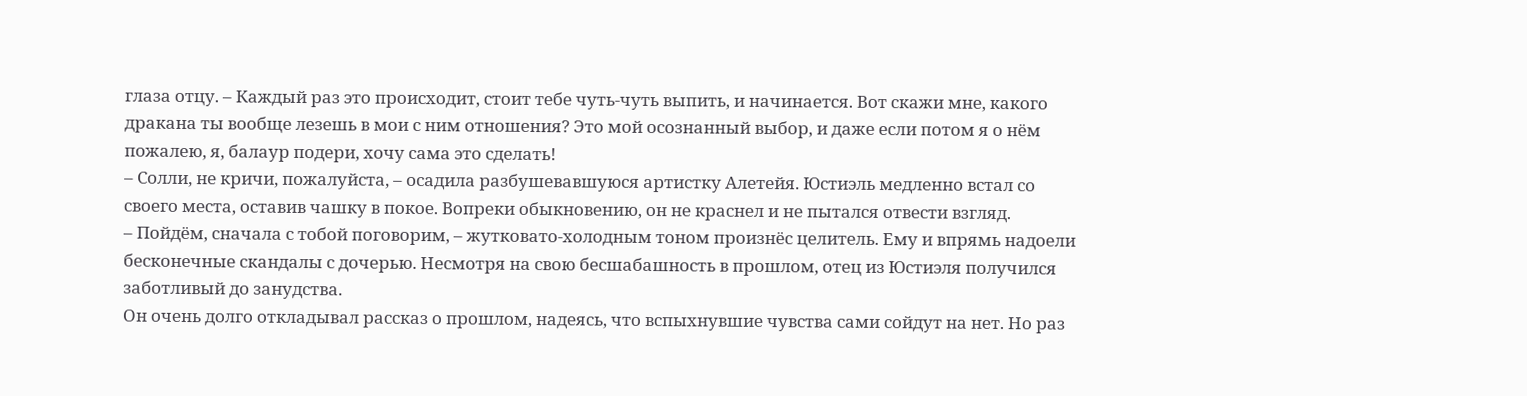глаза отцу. – Каждый раз это происходит, стоит тебе чуть-чуть выпить, и начинается. Вот скажи мне, какого дракана ты вообще лезешь в мои с ним отношения? Это мой осознанный выбор, и даже если потом я о нём пожалею, я, балаур подери, хочу сама это сделать!
– Солли, не кричи, пожалуйста, – осадила разбушевавшуюся артистку Алетейя. Юстиэль медленно встал со своего места, оставив чашку в покое. Вопреки обыкновению, он не краснел и не пытался отвести взгляд.
– Пойдём, сначала с тобой поговорим, – жутковато-холодным тоном произнёс целитель. Ему и впрямь надоели бесконечные скандалы с дочерью. Несмотря на свою бесшабашность в прошлом, отец из Юстиэля получился заботливый до занудства.
Он очень долго откладывал рассказ о прошлом, надеясь, что вспыхнувшие чувства сами сойдут на нет. Но раз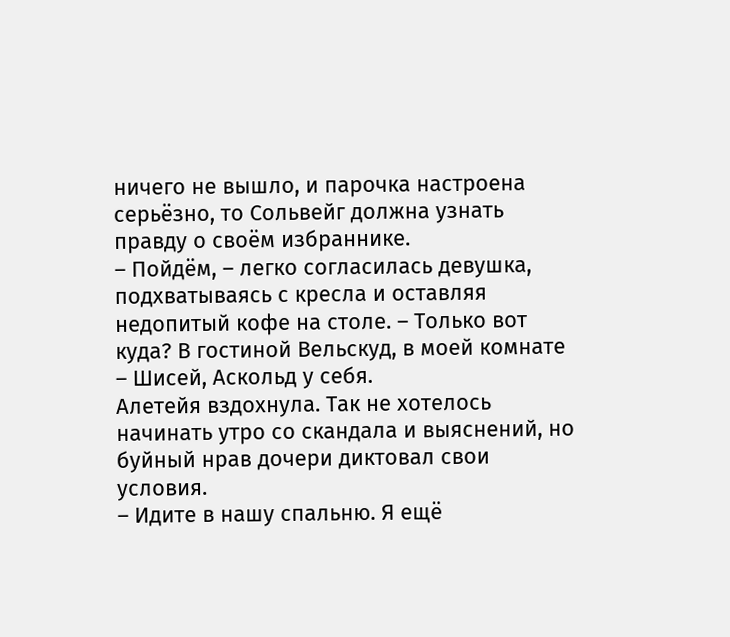ничего не вышло, и парочка настроена серьёзно, то Сольвейг должна узнать правду о своём избраннике.
– Пойдём, – легко согласилась девушка, подхватываясь с кресла и оставляя недопитый кофе на столе. – Только вот куда? В гостиной Вельскуд, в моей комнате – Шисей, Аскольд у себя.
Алетейя вздохнула. Так не хотелось начинать утро со скандала и выяснений, но буйный нрав дочери диктовал свои условия.
– Идите в нашу спальню. Я ещё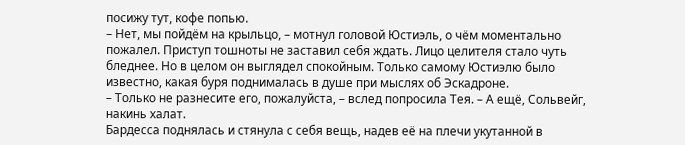посижу тут, кофе попью.
– Нет, мы пойдём на крыльцо, – мотнул головой Юстиэль, о чём моментально пожалел. Приступ тошноты не заставил себя ждать. Лицо целителя стало чуть бледнее. Но в целом он выглядел спокойным. Только самому Юстиэлю было известно, какая буря поднималась в душе при мыслях об Эскадроне.
– Только не разнесите его, пожалуйста, – вслед попросила Тея. – А ещё, Сольвейг, накинь халат.
Бардесса поднялась и стянула с себя вещь, надев её на плечи укутанной в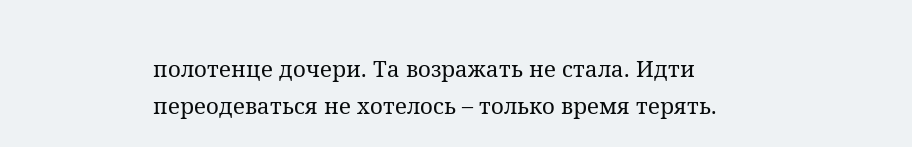полотенце дочери. Та возражать не стала. Идти переодеваться не хотелось – только время терять.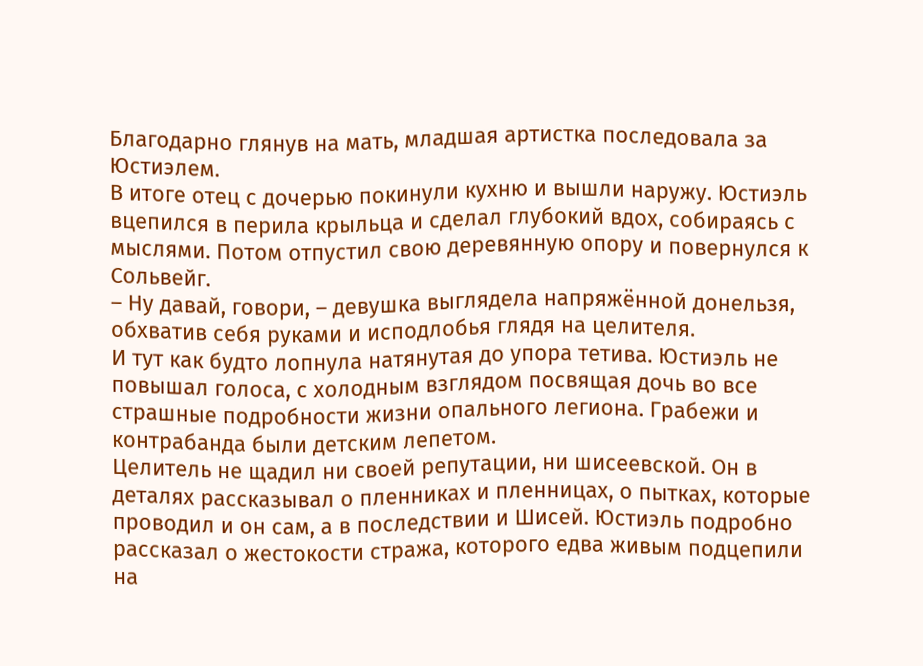Благодарно глянув на мать, младшая артистка последовала за Юстиэлем.
В итоге отец с дочерью покинули кухню и вышли наружу. Юстиэль вцепился в перила крыльца и сделал глубокий вдох, собираясь с мыслями. Потом отпустил свою деревянную опору и повернулся к Сольвейг.
– Ну давай, говори, – девушка выглядела напряжённой донельзя, обхватив себя руками и исподлобья глядя на целителя.
И тут как будто лопнула натянутая до упора тетива. Юстиэль не повышал голоса, с холодным взглядом посвящая дочь во все страшные подробности жизни опального легиона. Грабежи и контрабанда были детским лепетом.
Целитель не щадил ни своей репутации, ни шисеевской. Он в деталях рассказывал о пленниках и пленницах, о пытках, которые проводил и он сам, а в последствии и Шисей. Юстиэль подробно рассказал о жестокости стража, которого едва живым подцепили на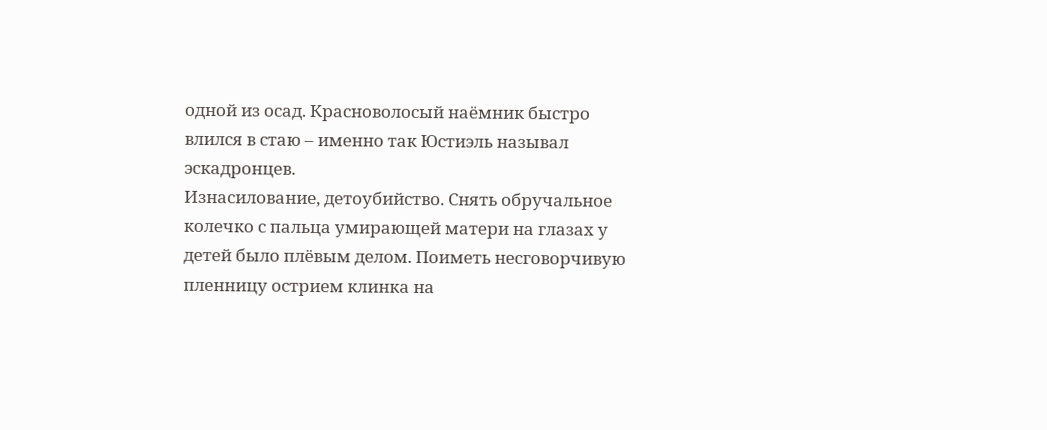одной из осад. Красноволосый наёмник быстро влился в стаю – именно так Юстиэль называл эскадронцев.
Изнасилование, детоубийство. Снять обручальное колечко с пальца умирающей матери на глазах у детей было плёвым делом. Поиметь несговорчивую пленницу острием клинка на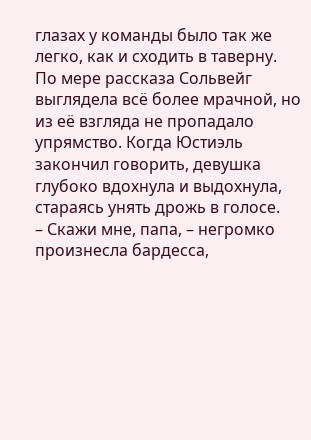глазах у команды было так же легко, как и сходить в таверну.
По мере рассказа Сольвейг выглядела всё более мрачной, но из её взгляда не пропадало упрямство. Когда Юстиэль закончил говорить, девушка глубоко вдохнула и выдохнула, стараясь унять дрожь в голосе.
– Скажи мне, папа, – негромко произнесла бардесса,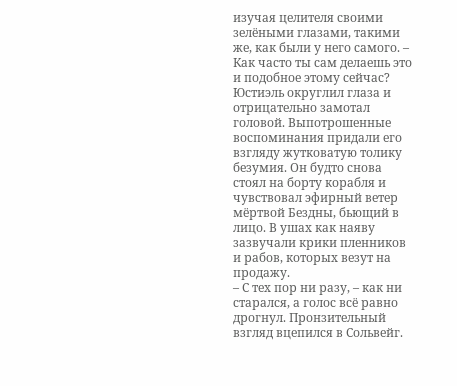изучая целителя своими зелёными глазами, такими же, как были у него самого. – Как часто ты сам делаешь это и подобное этому сейчас?
Юстиэль округлил глаза и отрицательно замотал головой. Выпотрошенные воспоминания придали его взгляду жутковатую толику безумия. Он будто снова стоял на борту корабля и чувствовал эфирный ветер мёртвой Бездны, бьющий в лицо. В ушах как наяву зазвучали крики пленников и рабов, которых везут на продажу.
– С тех пор ни разу, – как ни старался, а голос всё равно дрогнул. Пронзительный взгляд вцепился в Сольвейг.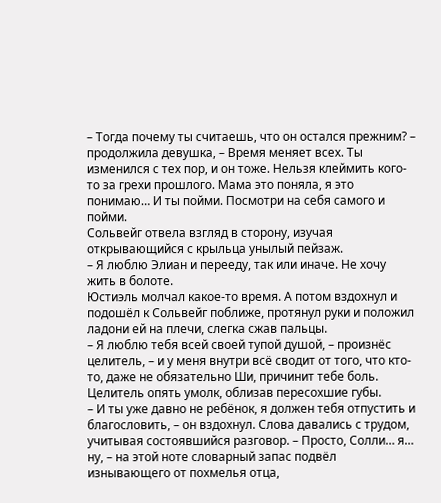– Тогда почему ты считаешь, что он остался прежним? – продолжила девушка, – Время меняет всех. Ты изменился с тех пор, и он тоже. Нельзя клеймить кого-то за грехи прошлого. Мама это поняла, я это понимаю… И ты пойми. Посмотри на себя самого и пойми.
Сольвейг отвела взгляд в сторону, изучая открывающийся с крыльца унылый пейзаж.
– Я люблю Элиан и перееду, так или иначе. Не хочу жить в болоте.
Юстиэль молчал какое-то время. А потом вздохнул и подошёл к Сольвейг поближе, протянул руки и положил ладони ей на плечи, слегка сжав пальцы.
– Я люблю тебя всей своей тупой душой, – произнёс целитель, – и у меня внутри всё сводит от того, что кто-то, даже не обязательно Ши, причинит тебе боль.
Целитель опять умолк, облизав пересохшие губы.
– И ты уже давно не ребёнок, я должен тебя отпустить и благословить, – он вздохнул. Слова давались с трудом, учитывая состоявшийся разговор. – Просто, Солли… я… ну, – на этой ноте словарный запас подвёл изнывающего от похмелья отца,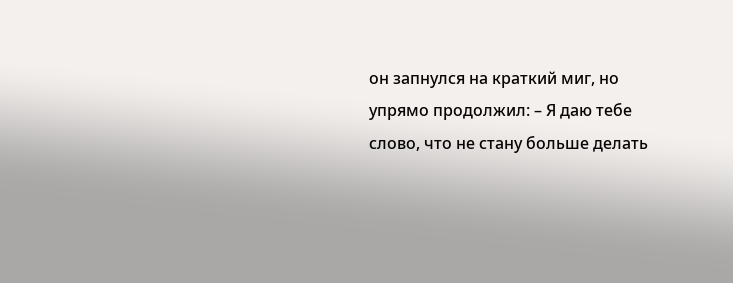он запнулся на краткий миг, но упрямо продолжил: – Я даю тебе слово, что не стану больше делать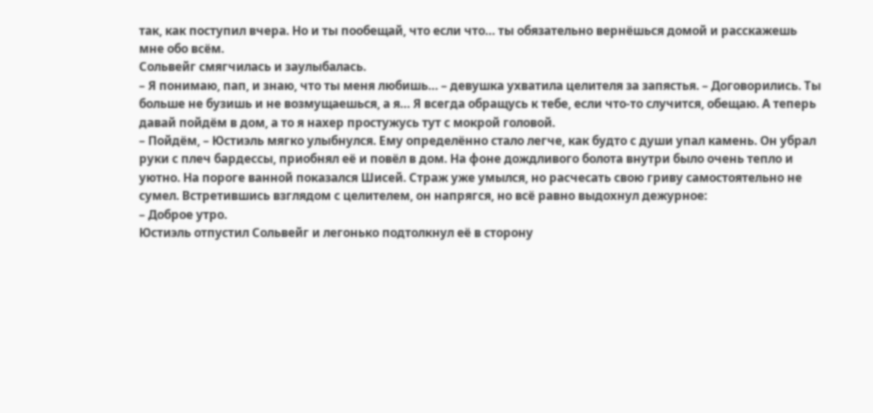так, как поступил вчера. Но и ты пообещай, что если что… ты обязательно вернёшься домой и расскажешь мне обо всём.
Сольвейг смягчилась и заулыбалась.
– Я понимаю, пап, и знаю, что ты меня любишь… – девушка ухватила целителя за запястья. – Договорились. Ты больше не бузишь и не возмущаешься, а я… Я всегда обращусь к тебе, если что-то случится, обещаю. А теперь давай пойдём в дом, а то я нахер простужусь тут с мокрой головой.
– Пойдём, – Юстиэль мягко улыбнулся. Ему определённо стало легче, как будто с души упал камень. Он убрал руки с плеч бардессы, приобнял её и повёл в дом. На фоне дождливого болота внутри было очень тепло и уютно. На пороге ванной показался Шисей. Страж уже умылся, но расчесать свою гриву самостоятельно не сумел. Встретившись взглядом с целителем, он напрягся, но всё равно выдохнул дежурное:
– Доброе утро.
Юстиэль отпустил Сольвейг и легонько подтолкнул её в сторону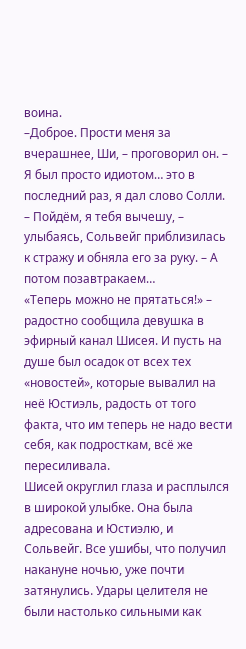воина.
–Доброе. Прости меня за вчерашнее, Ши, – проговорил он. – Я был просто идиотом… это в последний раз, я дал слово Солли.
– Пойдём, я тебя вычешу, – улыбаясь, Сольвейг приблизилась к стражу и обняла его за руку. – А потом позавтракаем…
«Теперь можно не прятаться!» – радостно сообщила девушка в эфирный канал Шисея. И пусть на душе был осадок от всех тех «новостей», которые вывалил на неё Юстиэль, радость от того факта, что им теперь не надо вести себя, как подросткам, всё же пересиливала.
Шисей округлил глаза и расплылся в широкой улыбке. Она была адресована и Юстиэлю, и Сольвейг. Все ушибы, что получил накануне ночью, уже почти затянулись. Удары целителя не были настолько сильными как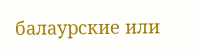балаурские или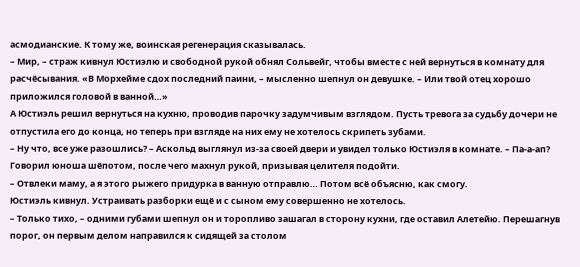асмодианские. К тому же, воинская регенерация сказывалась.
– Мир, – страж кивнул Юстиэлю и свободной рукой обнял Сольвейг, чтобы вместе с ней вернуться в комнату для расчёсывания. «В Морхейме сдох последний паини, – мысленно шепнул он девушке. – Или твой отец хорошо приложился головой в ванной…»
А Юстиэль решил вернуться на кухню, проводив парочку задумчивым взглядом. Пусть тревога за судьбу дочери не отпустила его до конца, но теперь при взгляде на них ему не хотелось скрипеть зубами.
– Ну что, все уже разошлись? – Аскольд выглянул из-за своей двери и увидел только Юстиэля в комнате. – Па-а-ап?
Говорил юноша шёпотом, после чего махнул рукой, призывая целителя подойти.
– Отвлеки маму, а я этого рыжего придурка в ванную отправлю… Потом всё объясню, как смогу.
Юстиэль кивнул. Устраивать разборки ещё и с сыном ему совершенно не хотелось.
– Только тихо, – одними губами шепнул он и торопливо зашагал в сторону кухни, где оставил Алетейю. Перешагнув порог, он первым делом направился к сидящей за столом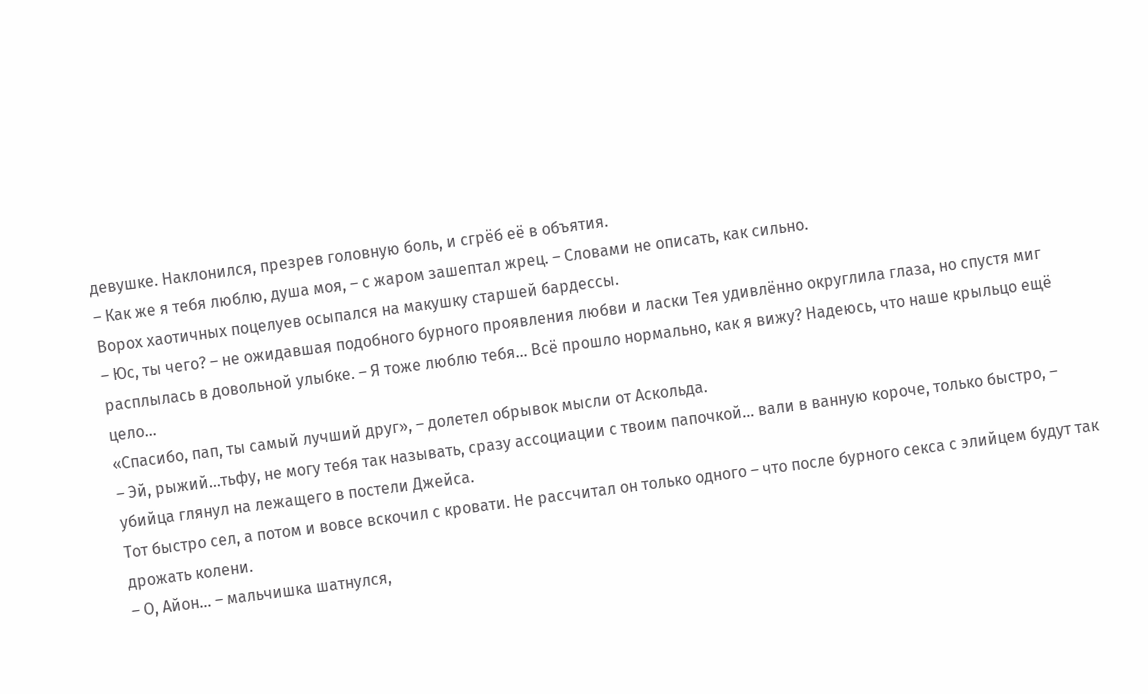девушке. Наклонился, презрев головную боль, и сгрёб её в объятия.
– Как же я тебя люблю, душа моя, – с жаром зашептал жрец. – Словами не описать, как сильно.
Ворох хаотичных поцелуев осыпался на макушку старшей бардессы.
– Юс, ты чего? – не ожидавшая подобного бурного проявления любви и ласки Тея удивлённо округлила глаза, но спустя миг расплылась в довольной улыбке. – Я тоже люблю тебя… Всё прошло нормально, как я вижу? Надеюсь, что наше крыльцо ещё цело…
«Спасибо, пап, ты самый лучший друг», – долетел обрывок мысли от Аскольда.
– Эй, рыжий…тьфу, не могу тебя так называть, сразу ассоциации с твоим папочкой… вали в ванную короче, только быстро, – убийца глянул на лежащего в постели Джейса.
Тот быстро сел, а потом и вовсе вскочил с кровати. Не рассчитал он только одного – что после бурного секса с элийцем будут так дрожать колени.
– О, Айон… – мальчишка шатнулся,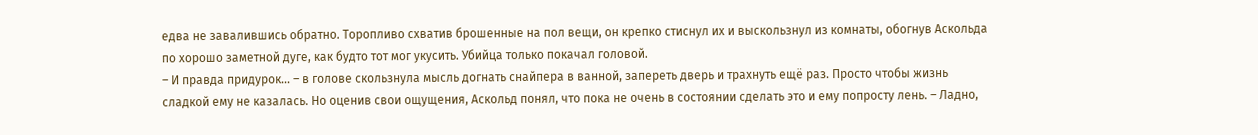едва не завалившись обратно. Торопливо схватив брошенные на пол вещи, он крепко стиснул их и выскользнул из комнаты, обогнув Аскольда по хорошо заметной дуге, как будто тот мог укусить. Убийца только покачал головой.
– И правда придурок… – в голове скользнула мысль догнать снайпера в ванной, запереть дверь и трахнуть ещё раз. Просто чтобы жизнь сладкой ему не казалась. Но оценив свои ощущения, Аскольд понял, что пока не очень в состоянии сделать это и ему попросту лень. – Ладно,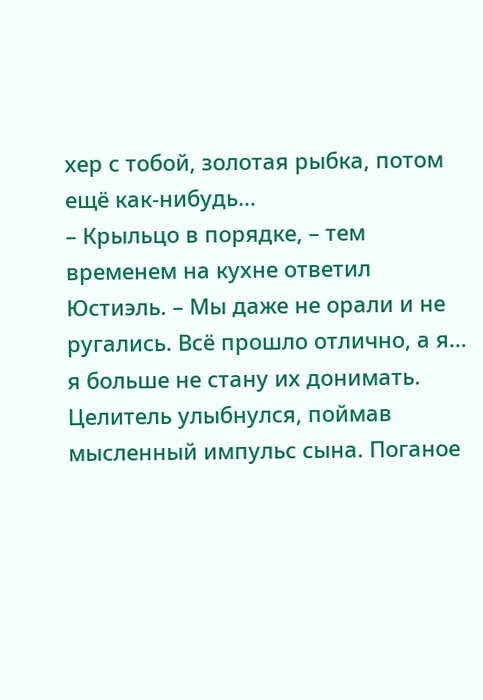хер с тобой, золотая рыбка, потом ещё как-нибудь…
– Крыльцо в порядке, – тем временем на кухне ответил Юстиэль. – Мы даже не орали и не ругались. Всё прошло отлично, а я… я больше не стану их донимать.
Целитель улыбнулся, поймав мысленный импульс сына. Поганое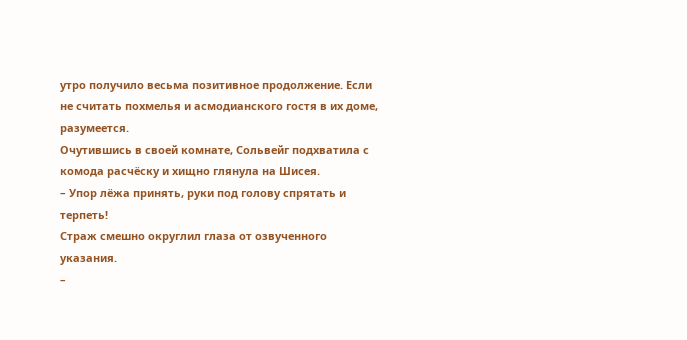утро получило весьма позитивное продолжение. Если не считать похмелья и асмодианского гостя в их доме, разумеется.
Очутившись в своей комнате, Сольвейг подхватила с комода расчёску и хищно глянула на Шисея.
– Упор лёжа принять, руки под голову спрятать и терпеть!
Страж смешно округлил глаза от озвученного указания.
–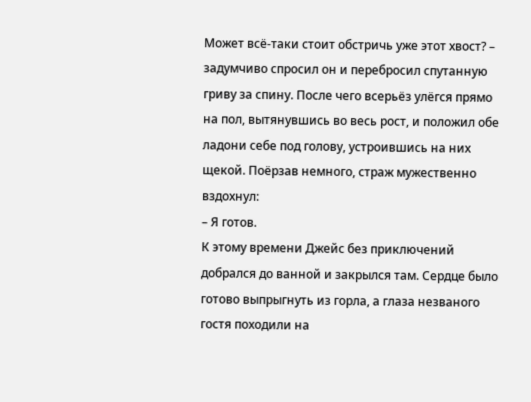Может всё-таки стоит обстричь уже этот хвост? – задумчиво спросил он и перебросил спутанную гриву за спину. После чего всерьёз улёгся прямо на пол, вытянувшись во весь рост, и положил обе ладони себе под голову, устроившись на них щекой. Поёрзав немного, страж мужественно вздохнул:
– Я готов.
К этому времени Джейс без приключений добрался до ванной и закрылся там. Сердце было готово выпрыгнуть из горла, а глаза незваного гостя походили на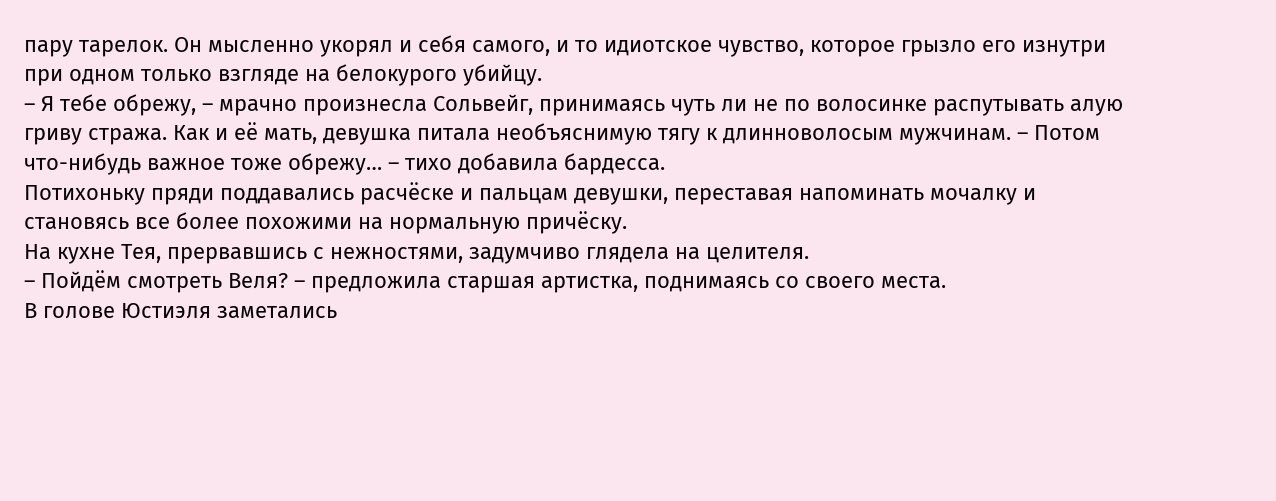пару тарелок. Он мысленно укорял и себя самого, и то идиотское чувство, которое грызло его изнутри при одном только взгляде на белокурого убийцу.
– Я тебе обрежу, – мрачно произнесла Сольвейг, принимаясь чуть ли не по волосинке распутывать алую гриву стража. Как и её мать, девушка питала необъяснимую тягу к длинноволосым мужчинам. – Потом что-нибудь важное тоже обрежу… – тихо добавила бардесса.
Потихоньку пряди поддавались расчёске и пальцам девушки, переставая напоминать мочалку и становясь все более похожими на нормальную причёску.
На кухне Тея, прервавшись с нежностями, задумчиво глядела на целителя.
– Пойдём смотреть Веля? – предложила старшая артистка, поднимаясь со своего места.
В голове Юстиэля заметались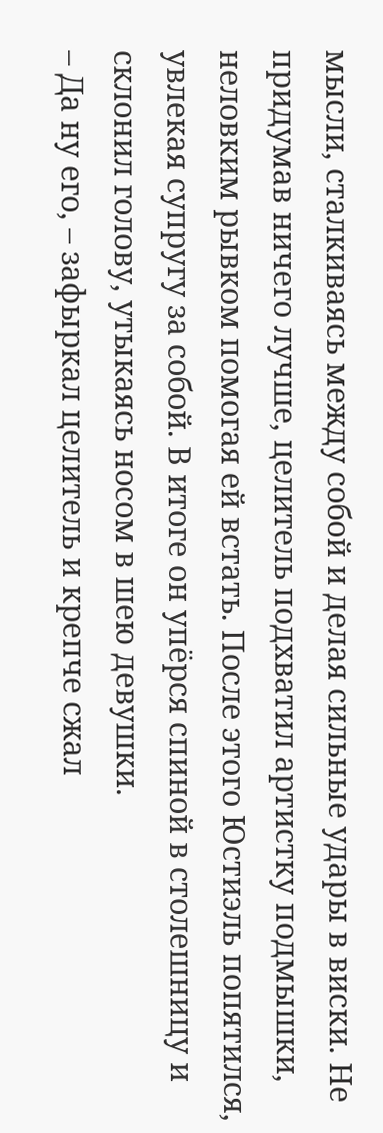мысли, сталкиваясь между собой и делая сильные удары в виски. Не придумав ничего лучше, целитель подхватил артистку подмышки, неловким рывком помогая ей встать. После этого Юстиэль попятился, увлекая супругу за собой. В итоге он упёрся спиной в столешницу и склонил голову, утыкаясь носом в шею девушки.
– Да ну его, – зафыркал целитель и крепче сжал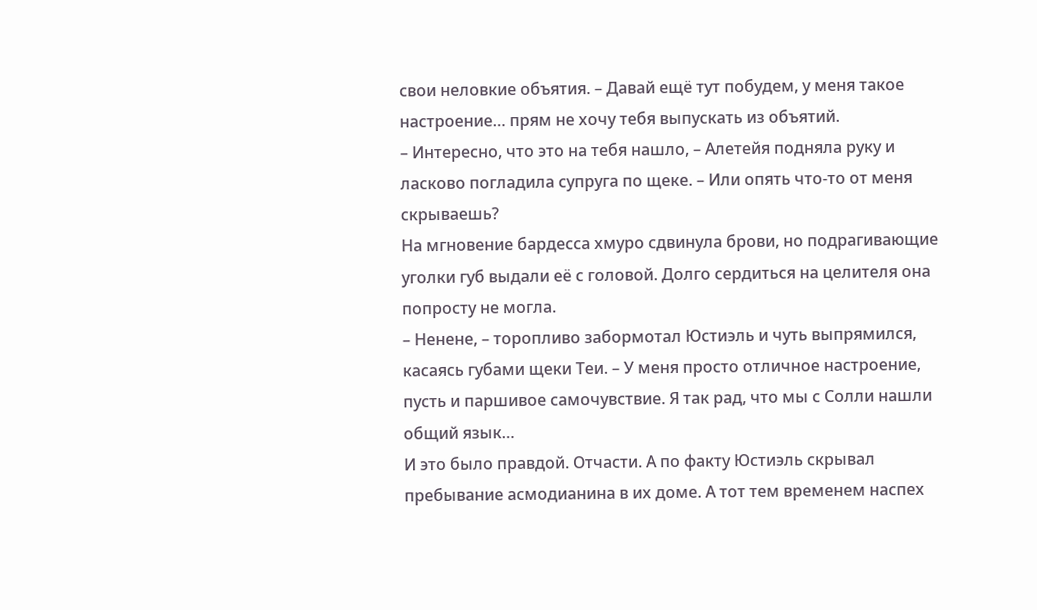свои неловкие объятия. – Давай ещё тут побудем, у меня такое настроение… прям не хочу тебя выпускать из объятий.
– Интересно, что это на тебя нашло, – Алетейя подняла руку и ласково погладила супруга по щеке. – Или опять что-то от меня скрываешь?
На мгновение бардесса хмуро сдвинула брови, но подрагивающие уголки губ выдали её с головой. Долго сердиться на целителя она попросту не могла.
– Ненене, – торопливо забормотал Юстиэль и чуть выпрямился, касаясь губами щеки Теи. – У меня просто отличное настроение, пусть и паршивое самочувствие. Я так рад, что мы с Солли нашли общий язык…
И это было правдой. Отчасти. А по факту Юстиэль скрывал пребывание асмодианина в их доме. А тот тем временем наспех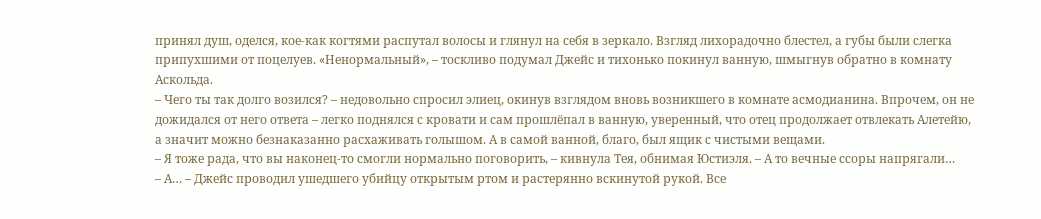принял душ, оделся, кое-как когтями распутал волосы и глянул на себя в зеркало. Взгляд лихорадочно блестел, а губы были слегка припухшими от поцелуев. «Ненормальный», – тоскливо подумал Джейс и тихонько покинул ванную, шмыгнув обратно в комнату Аскольда.
– Чего ты так долго возился? – недовольно спросил элиец, окинув взглядом вновь возникшего в комнате асмодианина. Впрочем, он не дожидался от него ответа – легко поднялся с кровати и сам прошлёпал в ванную, уверенный, что отец продолжает отвлекать Алетейю, а значит можно безнаказанно расхаживать голышом. А в самой ванной, благо, был ящик с чистыми вещами.
– Я тоже рада, что вы наконец-то смогли нормально поговорить, – кивнула Тея, обнимая Юстиэля. – А то вечные ссоры напрягали…
– А… – Джейс проводил ушедшего убийцу открытым ртом и растерянно вскинутой рукой. Все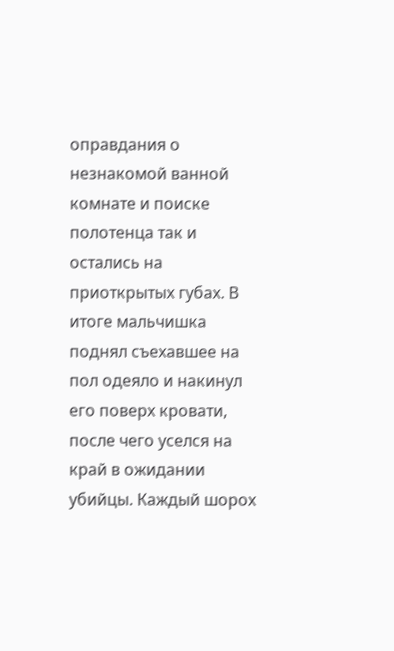оправдания о незнакомой ванной комнате и поиске полотенца так и остались на приоткрытых губах. В итоге мальчишка поднял съехавшее на пол одеяло и накинул его поверх кровати, после чего уселся на край в ожидании убийцы. Каждый шорох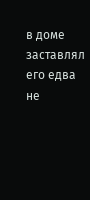в доме заставлял его едва не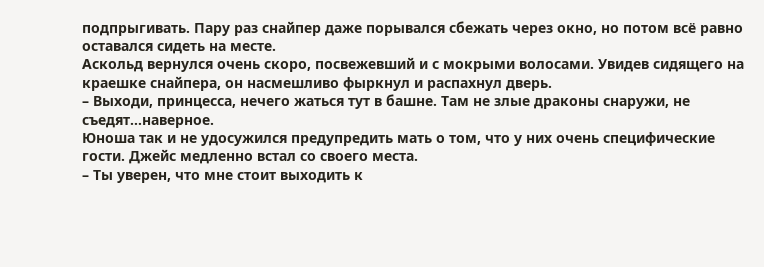подпрыгивать. Пару раз снайпер даже порывался сбежать через окно, но потом всё равно оставался сидеть на месте.
Аскольд вернулся очень скоро, посвежевший и с мокрыми волосами. Увидев сидящего на краешке снайпера, он насмешливо фыркнул и распахнул дверь.
– Выходи, принцесса, нечего жаться тут в башне. Там не злые драконы снаружи, не съедят…наверное.
Юноша так и не удосужился предупредить мать о том, что у них очень специфические гости. Джейс медленно встал со своего места.
– Ты уверен, что мне стоит выходить к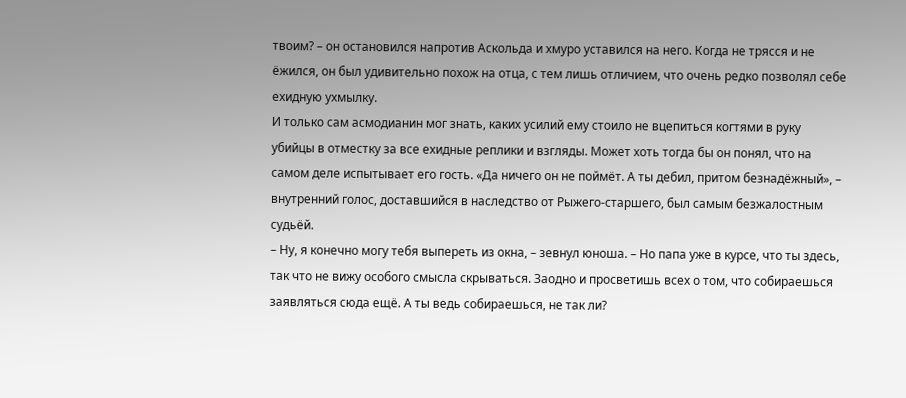твоим? – он остановился напротив Аскольда и хмуро уставился на него. Когда не трясся и не ёжился, он был удивительно похож на отца, с тем лишь отличием, что очень редко позволял себе ехидную ухмылку.
И только сам асмодианин мог знать, каких усилий ему стоило не вцепиться когтями в руку убийцы в отместку за все ехидные реплики и взгляды. Может хоть тогда бы он понял, что на самом деле испытывает его гость. «Да ничего он не поймёт. А ты дебил, притом безнадёжный», – внутренний голос, доставшийся в наследство от Рыжего-старшего, был самым безжалостным судьёй.
– Ну, я конечно могу тебя выпереть из окна, – зевнул юноша. – Но папа уже в курсе, что ты здесь, так что не вижу особого смысла скрываться. Заодно и просветишь всех о том, что собираешься заявляться сюда ещё. А ты ведь собираешься, не так ли?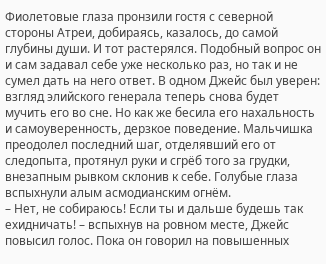Фиолетовые глаза пронзили гостя с северной стороны Атреи, добираясь, казалось, до самой глубины души. И тот растерялся. Подобный вопрос он и сам задавал себе уже несколько раз, но так и не сумел дать на него ответ. В одном Джейс был уверен: взгляд элийского генерала теперь снова будет мучить его во сне. Но как же бесила его нахальность и самоуверенность, дерзкое поведение. Мальчишка преодолел последний шаг, отделявший его от следопыта, протянул руки и сгрёб того за грудки, внезапным рывком склонив к себе. Голубые глаза вспыхнули алым асмодианским огнём.
– Нет, не собираюсь! Если ты и дальше будешь так ехидничать! – вспыхнув на ровном месте, Джейс повысил голос. Пока он говорил на повышенных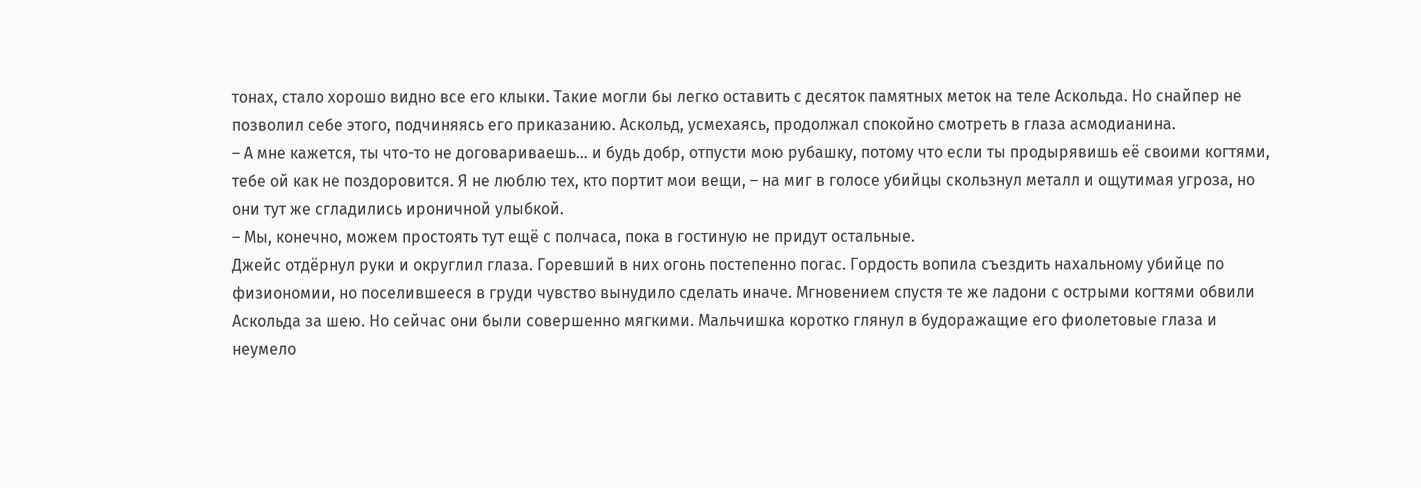тонах, стало хорошо видно все его клыки. Такие могли бы легко оставить с десяток памятных меток на теле Аскольда. Но снайпер не позволил себе этого, подчиняясь его приказанию. Аскольд, усмехаясь, продолжал спокойно смотреть в глаза асмодианина.
– А мне кажется, ты что-то не договариваешь… и будь добр, отпусти мою рубашку, потому что если ты продырявишь её своими когтями, тебе ой как не поздоровится. Я не люблю тех, кто портит мои вещи, – на миг в голосе убийцы скользнул металл и ощутимая угроза, но они тут же сгладились ироничной улыбкой.
– Мы, конечно, можем простоять тут ещё с полчаса, пока в гостиную не придут остальные.
Джейс отдёрнул руки и округлил глаза. Горевший в них огонь постепенно погас. Гордость вопила съездить нахальному убийце по физиономии, но поселившееся в груди чувство вынудило сделать иначе. Мгновением спустя те же ладони с острыми когтями обвили Аскольда за шею. Но сейчас они были совершенно мягкими. Мальчишка коротко глянул в будоражащие его фиолетовые глаза и неумело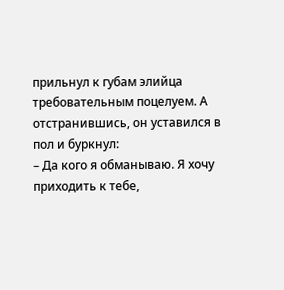прильнул к губам элийца требовательным поцелуем. А отстранившись, он уставился в пол и буркнул:
– Да кого я обманываю. Я хочу приходить к тебе,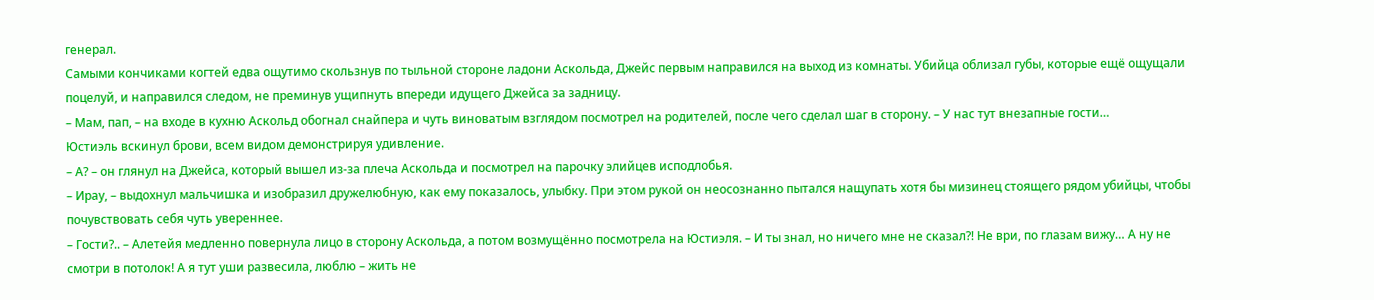генерал.
Самыми кончиками когтей едва ощутимо скользнув по тыльной стороне ладони Аскольда, Джейс первым направился на выход из комнаты. Убийца облизал губы, которые ещё ощущали поцелуй, и направился следом, не преминув ущипнуть впереди идущего Джейса за задницу.
– Мам, пап, – на входе в кухню Аскольд обогнал снайпера и чуть виноватым взглядом посмотрел на родителей, после чего сделал шаг в сторону. – У нас тут внезапные гости…
Юстиэль вскинул брови, всем видом демонстрируя удивление.
– А? – он глянул на Джейса, который вышел из-за плеча Аскольда и посмотрел на парочку элийцев исподлобья.
– Ирау, – выдохнул мальчишка и изобразил дружелюбную, как ему показалось, улыбку. При этом рукой он неосознанно пытался нащупать хотя бы мизинец стоящего рядом убийцы, чтобы почувствовать себя чуть увереннее.
– Гости?.. – Алетейя медленно повернула лицо в сторону Аскольда, а потом возмущённо посмотрела на Юстиэля. – И ты знал, но ничего мне не сказал?! Не ври, по глазам вижу… А ну не смотри в потолок! А я тут уши развесила, люблю – жить не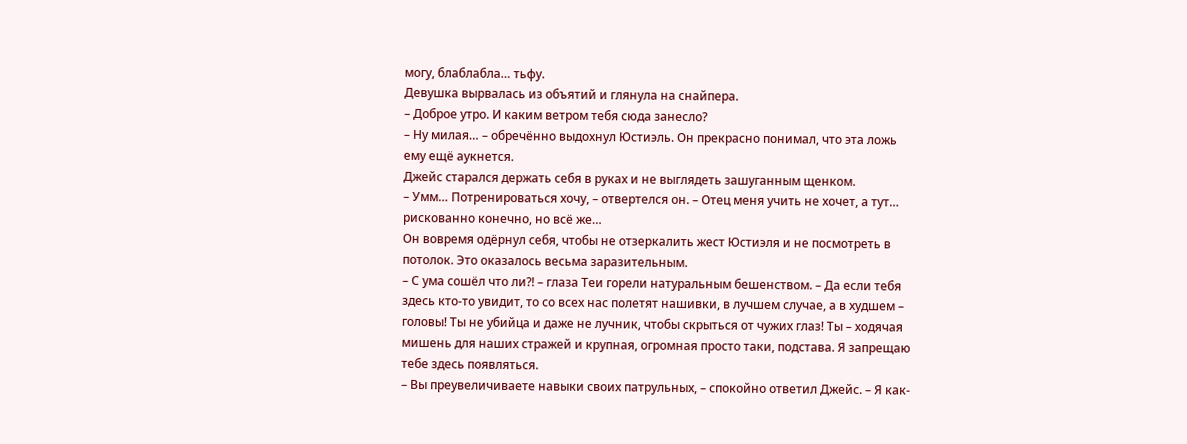могу, блаблабла… тьфу.
Девушка вырвалась из объятий и глянула на снайпера.
– Доброе утро. И каким ветром тебя сюда занесло?
– Ну милая… – обречённо выдохнул Юстиэль. Он прекрасно понимал, что эта ложь ему ещё аукнется.
Джейс старался держать себя в руках и не выглядеть зашуганным щенком.
– Умм… Потренироваться хочу, – отвертелся он. – Отец меня учить не хочет, а тут… рискованно конечно, но всё же…
Он вовремя одёрнул себя, чтобы не отзеркалить жест Юстиэля и не посмотреть в потолок. Это оказалось весьма заразительным.
– С ума сошёл что ли?! – глаза Теи горели натуральным бешенством. – Да если тебя здесь кто-то увидит, то со всех нас полетят нашивки, в лучшем случае, а в худшем – головы! Ты не убийца и даже не лучник, чтобы скрыться от чужих глаз! Ты – ходячая мишень для наших стражей и крупная, огромная просто таки, подстава. Я запрещаю тебе здесь появляться.
– Вы преувеличиваете навыки своих патрульных, – спокойно ответил Джейс. – Я как-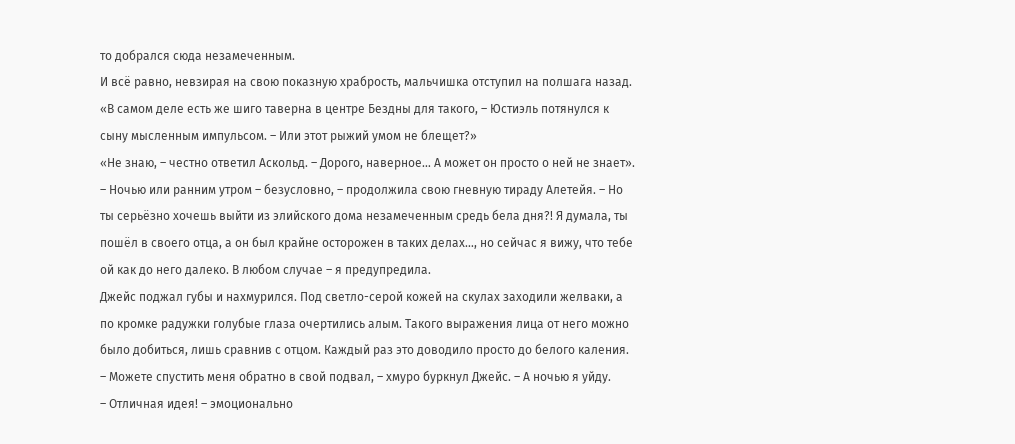то добрался сюда незамеченным.
И всё равно, невзирая на свою показную храбрость, мальчишка отступил на полшага назад.
«В самом деле есть же шиго таверна в центре Бездны для такого, – Юстиэль потянулся к сыну мысленным импульсом. – Или этот рыжий умом не блещет?»
«Не знаю, – честно ответил Аскольд. – Дорого, наверное… А может он просто о ней не знает».
– Ночью или ранним утром – безусловно, – продолжила свою гневную тираду Алетейя. – Но ты серьёзно хочешь выйти из элийского дома незамеченным средь бела дня?! Я думала, ты пошёл в своего отца, а он был крайне осторожен в таких делах…, но сейчас я вижу, что тебе ой как до него далеко. В любом случае – я предупредила.
Джейс поджал губы и нахмурился. Под светло-серой кожей на скулах заходили желваки, а по кромке радужки голубые глаза очертились алым. Такого выражения лица от него можно было добиться, лишь сравнив с отцом. Каждый раз это доводило просто до белого каления.
– Можете спустить меня обратно в свой подвал, – хмуро буркнул Джейс. – А ночью я уйду.
– Отличная идея! – эмоционально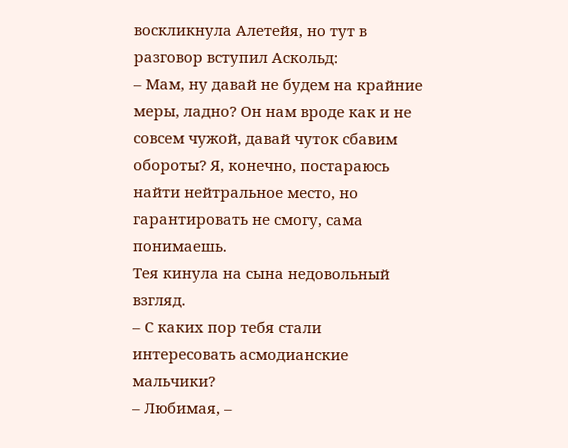воскликнула Алетейя, но тут в разговор вступил Аскольд:
– Мам, ну давай не будем на крайние меры, ладно? Он нам вроде как и не совсем чужой, давай чуток сбавим обороты? Я, конечно, постараюсь найти нейтральное место, но гарантировать не смогу, сама понимаешь.
Тея кинула на сына недовольный взгляд.
– С каких пор тебя стали интересовать асмодианские мальчики?
– Любимая, –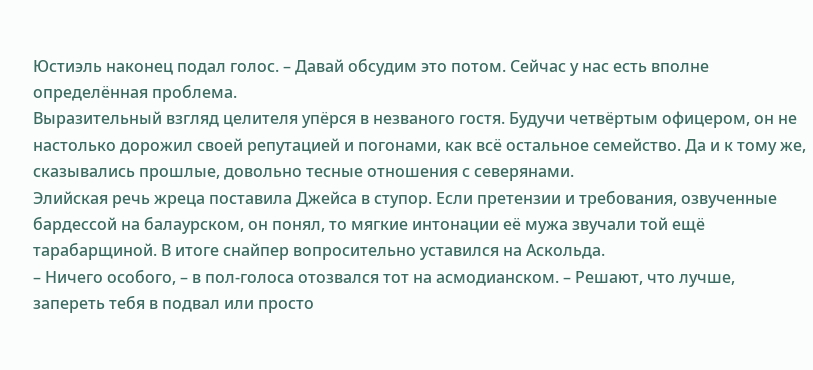Юстиэль наконец подал голос. – Давай обсудим это потом. Сейчас у нас есть вполне определённая проблема.
Выразительный взгляд целителя упёрся в незваного гостя. Будучи четвёртым офицером, он не настолько дорожил своей репутацией и погонами, как всё остальное семейство. Да и к тому же, сказывались прошлые, довольно тесные отношения с северянами.
Элийская речь жреца поставила Джейса в ступор. Если претензии и требования, озвученные бардессой на балаурском, он понял, то мягкие интонации её мужа звучали той ещё тарабарщиной. В итоге снайпер вопросительно уставился на Аскольда.
– Ничего особого, – в пол-голоса отозвался тот на асмодианском. – Решают, что лучше, запереть тебя в подвал или просто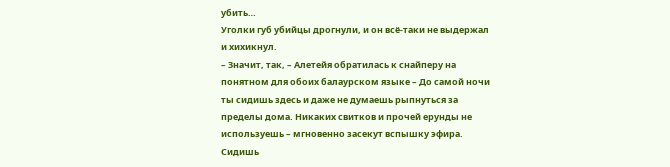убить…
Уголки губ убийцы дрогнули, и он всё-таки не выдержал и хихикнул.
– Значит, так, – Алетейя обратилась к снайперу на понятном для обоих балаурском языке – До самой ночи ты сидишь здесь и даже не думаешь рыпнуться за пределы дома. Никаких свитков и прочей ерунды не используешь – мгновенно засекут вспышку эфира. Сидишь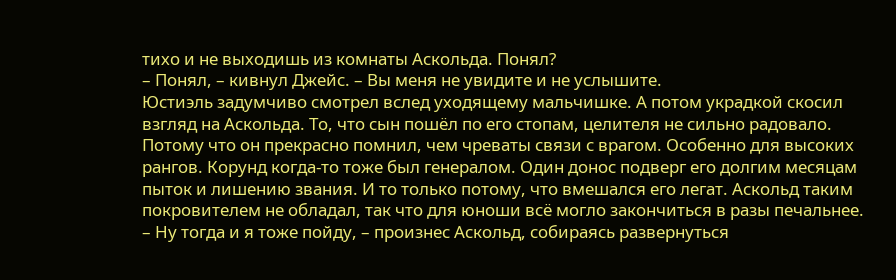тихо и не выходишь из комнаты Аскольда. Понял?
– Понял, – кивнул Джейс. – Вы меня не увидите и не услышите.
Юстиэль задумчиво смотрел вслед уходящему мальчишке. А потом украдкой скосил взгляд на Аскольда. То, что сын пошёл по его стопам, целителя не сильно радовало. Потому что он прекрасно помнил, чем чреваты связи с врагом. Особенно для высоких рангов. Корунд когда-то тоже был генералом. Один донос подверг его долгим месяцам пыток и лишению звания. И то только потому, что вмешался его легат. Аскольд таким покровителем не обладал, так что для юноши всё могло закончиться в разы печальнее.
– Ну тогда и я тоже пойду, – произнес Аскольд, собираясь развернуться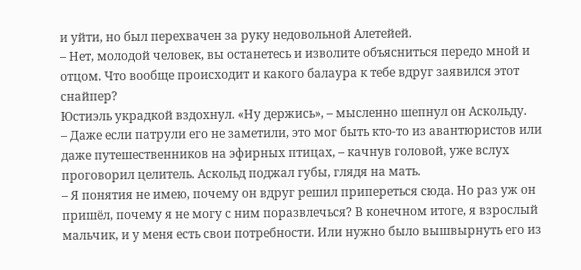и уйти, но был перехвачен за руку недовольной Алетейей.
– Нет, молодой человек, вы останетесь и изволите объясниться передо мной и отцом. Что вообще происходит и какого балаура к тебе вдруг заявился этот снайпер?
Юстиэль украдкой вздохнул. «Ну держись», – мысленно шепнул он Аскольду.
– Даже если патрули его не заметили, это мог быть кто-то из авантюристов или даже путешественников на эфирных птицах, – качнув головой, уже вслух проговорил целитель. Аскольд поджал губы, глядя на мать.
– Я понятия не имею, почему он вдруг решил припереться сюда. Но раз уж он пришёл, почему я не могу с ним поразвлечься? В конечном итоге, я взрослый мальчик, и у меня есть свои потребности. Или нужно было вышвырнуть его из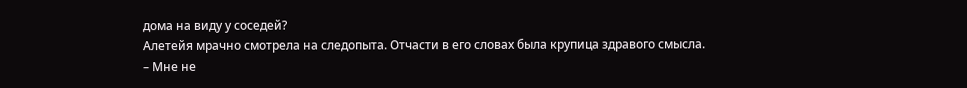дома на виду у соседей?
Алетейя мрачно смотрела на следопыта. Отчасти в его словах была крупица здравого смысла.
– Мне не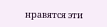нравятся эти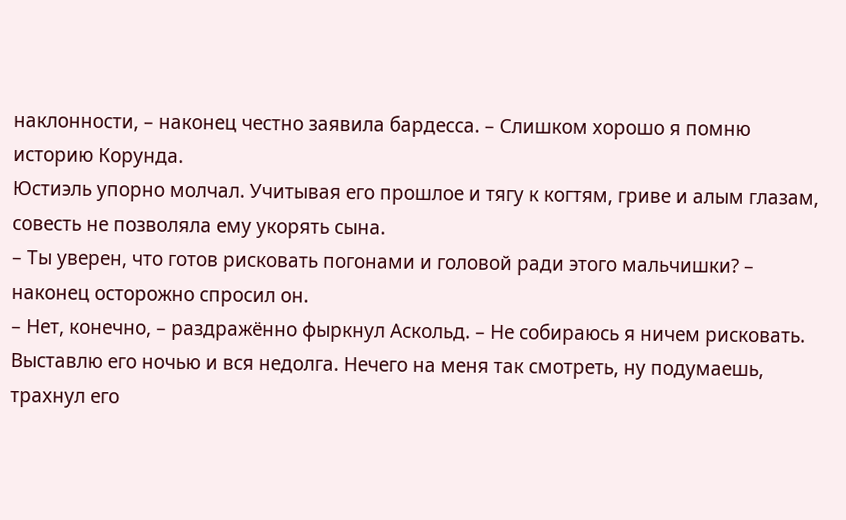наклонности, – наконец честно заявила бардесса. – Слишком хорошо я помню историю Корунда.
Юстиэль упорно молчал. Учитывая его прошлое и тягу к когтям, гриве и алым глазам, совесть не позволяла ему укорять сына.
– Ты уверен, что готов рисковать погонами и головой ради этого мальчишки? – наконец осторожно спросил он.
– Нет, конечно, – раздражённо фыркнул Аскольд. – Не собираюсь я ничем рисковать. Выставлю его ночью и вся недолга. Нечего на меня так смотреть, ну подумаешь, трахнул его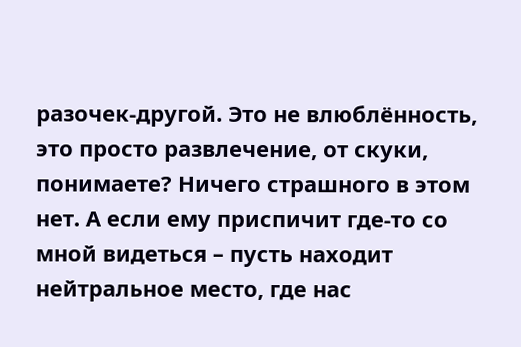разочек-другой. Это не влюблённость, это просто развлечение, от скуки, понимаете? Ничего страшного в этом нет. А если ему приспичит где-то со мной видеться – пусть находит нейтральное место, где нас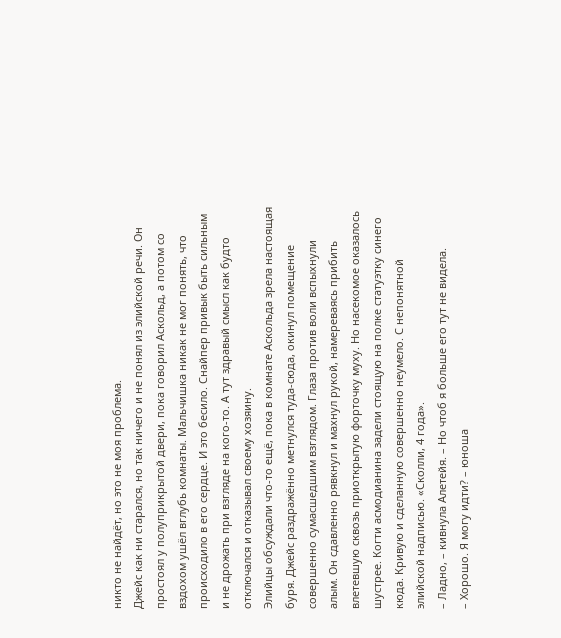никто не найдёт, но это не моя проблема.
Джейс как ни старался, но так ничего и не понял из элийской речи. Он простоял у полуприкрытой двери, пока говорил Аскольд, а потом со вздохом ушёл вглубь комнаты. Мальчишка никак не мог понять, что происходило в его сердце. И это бесило. Снайпер привык быть сильным и не дрожать при взгляде на кого-то. А тут здравый смысл как будто отключался и отказывал своему хозяину.
Элийцы обсуждали что-то ещё, пока в комнате Аскольда зрела настоящая буря. Джейс раздражённо метнулся туда-сюда, окинул помещение совершенно сумасшедшим взглядом. Глаза против воли вспыхнули алым. Он сдавленно рявкнул и махнул рукой, намереваясь прибить влетевшую сквозь приоткрытую форточку муху. Но насекомое оказалось шустрее. Когти асмодианина задели стоящую на полке статуэтку синего кюда. Кривую и сделанную совершенно неумело. С непонятной элийской надписью. «Сколли, 4 года».
– Ладно, – кивнула Алетейя. – Но чтоб я больше его тут не видела.
– Хорошо. Я могу идти? – юноша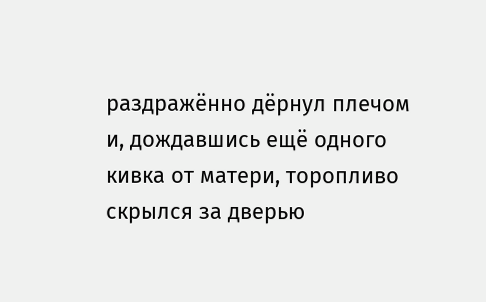раздражённо дёрнул плечом и, дождавшись ещё одного кивка от матери, торопливо скрылся за дверью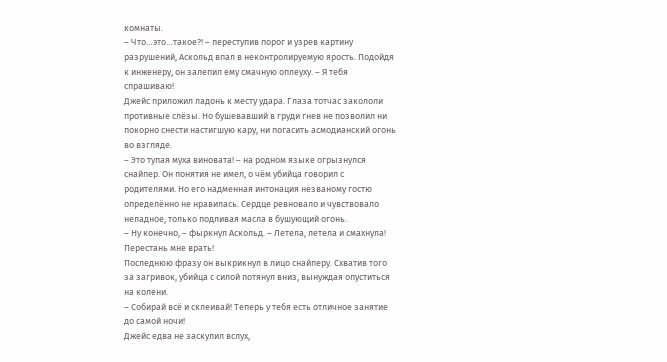комнаты.
– Что…это…такое?! – переступив порог и узрев картину разрушений, Аскольд впал в неконтролируемую ярость. Подойдя к инженеру, он залепил ему смачную оплеуху. – Я тебя спрашиваю!
Джейс приложил ладонь к месту удара. Глаза тотчас закололи противные слёзы. Но бушевавший в груди гнев не позволил ни покорно снести настигшую кару, ни погасить асмодианский огонь во взгляде.
– Это тупая муха виновата! – на родном языке огрызнулся снайпер. Он понятия не имел, о чём убийца говорил с родителями. Но его надменная интонация незваному гостю определённо не нравилась. Сердце ревновало и чувствовало неладное, только подливая масла в бушующий огонь.
– Ну конечно, – фыркнул Аскольд. – Летела, летела и смахнула! Перестань мне врать!
Последнюю фразу он выкрикнул в лицо снайперу. Схватив того за загривок, убийца с силой потянул вниз, вынуждая опуститься на колени.
– Собирай всё и склеивай! Теперь у тебя есть отличное занятие до самой ночи!
Джейс едва не заскулил вслух,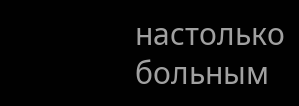настолько больным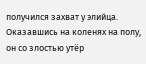получился захват у элийца. Оказавшись на коленях на полу, он со злостью утёр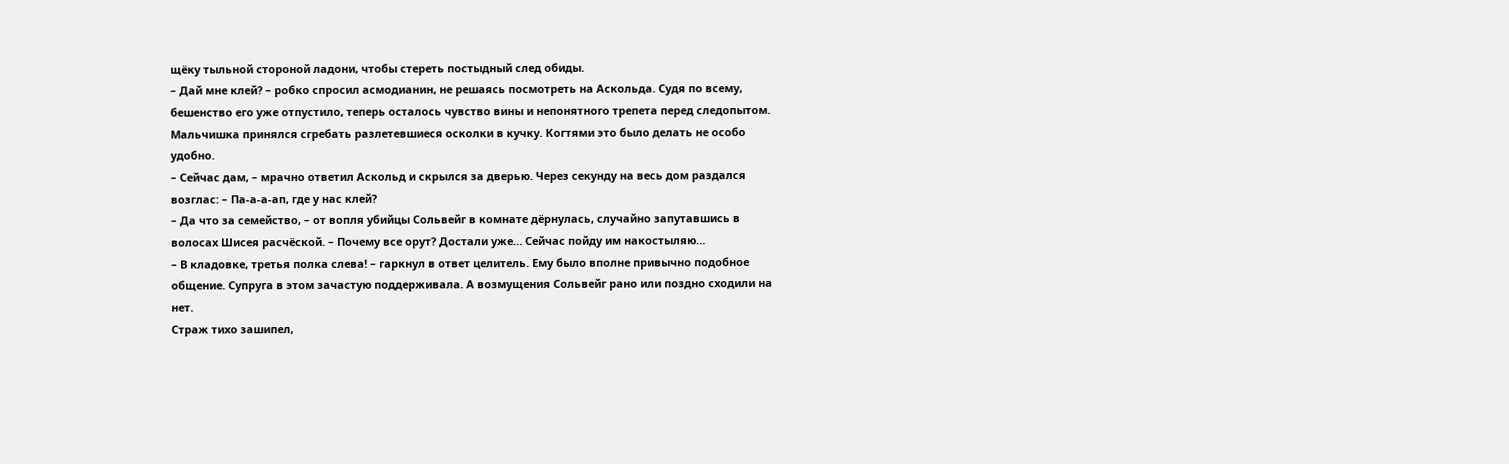щёку тыльной стороной ладони, чтобы стереть постыдный след обиды.
– Дай мне клей? – робко спросил асмодианин, не решаясь посмотреть на Аскольда. Судя по всему, бешенство его уже отпустило, теперь осталось чувство вины и непонятного трепета перед следопытом. Мальчишка принялся сгребать разлетевшиеся осколки в кучку. Когтями это было делать не особо удобно.
– Сейчас дам, – мрачно ответил Аскольд и скрылся за дверью. Через секунду на весь дом раздался возглас: – Па-а-а-ап, где у нас клей?
– Да что за семейство, – от вопля убийцы Сольвейг в комнате дёрнулась, случайно запутавшись в волосах Шисея расчёской. – Почему все орут? Достали уже… Сейчас пойду им накостыляю…
– В кладовке, третья полка слева! – гаркнул в ответ целитель. Ему было вполне привычно подобное общение. Супруга в этом зачастую поддерживала. А возмущения Сольвейг рано или поздно сходили на нет.
Страж тихо зашипел,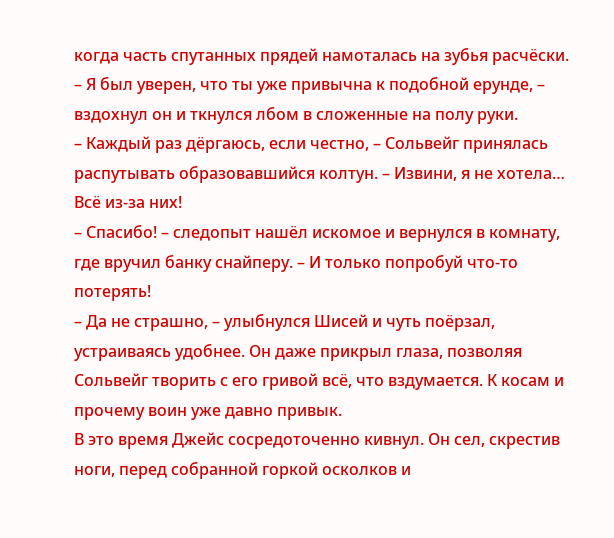когда часть спутанных прядей намоталась на зубья расчёски.
– Я был уверен, что ты уже привычна к подобной ерунде, – вздохнул он и ткнулся лбом в сложенные на полу руки.
– Каждый раз дёргаюсь, если честно, – Сольвейг принялась распутывать образовавшийся колтун. – Извини, я не хотела… Всё из-за них!
– Спасибо! – следопыт нашёл искомое и вернулся в комнату, где вручил банку снайперу. – И только попробуй что-то потерять!
– Да не страшно, – улыбнулся Шисей и чуть поёрзал, устраиваясь удобнее. Он даже прикрыл глаза, позволяя Сольвейг творить с его гривой всё, что вздумается. К косам и прочему воин уже давно привык.
В это время Джейс сосредоточенно кивнул. Он сел, скрестив ноги, перед собранной горкой осколков и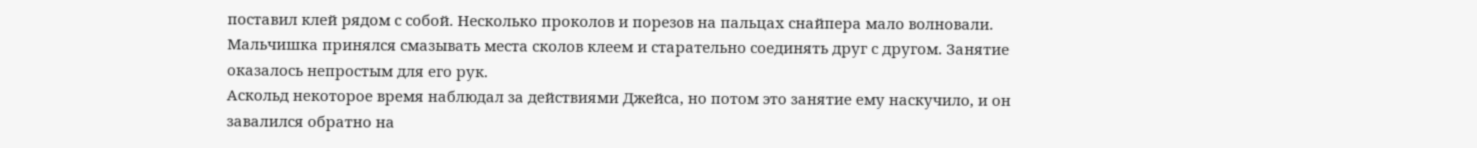поставил клей рядом с собой. Несколько проколов и порезов на пальцах снайпера мало волновали. Мальчишка принялся смазывать места сколов клеем и старательно соединять друг с другом. Занятие оказалось непростым для его рук.
Аскольд некоторое время наблюдал за действиями Джейса, но потом это занятие ему наскучило, и он завалился обратно на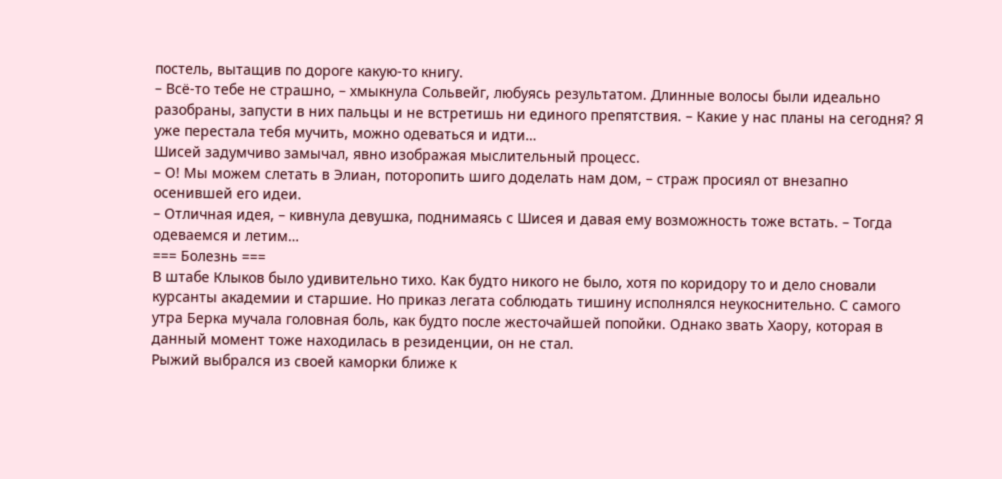постель, вытащив по дороге какую-то книгу.
– Всё-то тебе не страшно, – хмыкнула Сольвейг, любуясь результатом. Длинные волосы были идеально разобраны, запусти в них пальцы и не встретишь ни единого препятствия. – Какие у нас планы на сегодня? Я уже перестала тебя мучить, можно одеваться и идти…
Шисей задумчиво замычал, явно изображая мыслительный процесс.
– О! Мы можем слетать в Элиан, поторопить шиго доделать нам дом, – страж просиял от внезапно осенившей его идеи.
– Отличная идея, – кивнула девушка, поднимаясь с Шисея и давая ему возможность тоже встать. – Тогда одеваемся и летим…
=== Болезнь ===
В штабе Клыков было удивительно тихо. Как будто никого не было, хотя по коридору то и дело сновали курсанты академии и старшие. Но приказ легата соблюдать тишину исполнялся неукоснительно. С самого утра Берка мучала головная боль, как будто после жесточайшей попойки. Однако звать Хаору, которая в данный момент тоже находилась в резиденции, он не стал.
Рыжий выбрался из своей каморки ближе к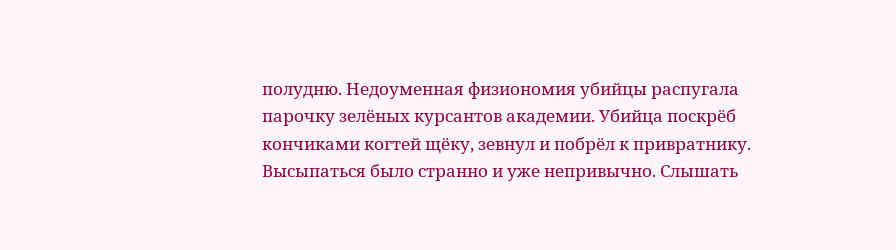полудню. Недоуменная физиономия убийцы распугала парочку зелёных курсантов академии. Убийца поскрёб кончиками когтей щёку, зевнул и побрёл к привратнику. Высыпаться было странно и уже непривычно. Слышать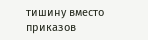тишину вместо приказов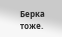Берка тоже.